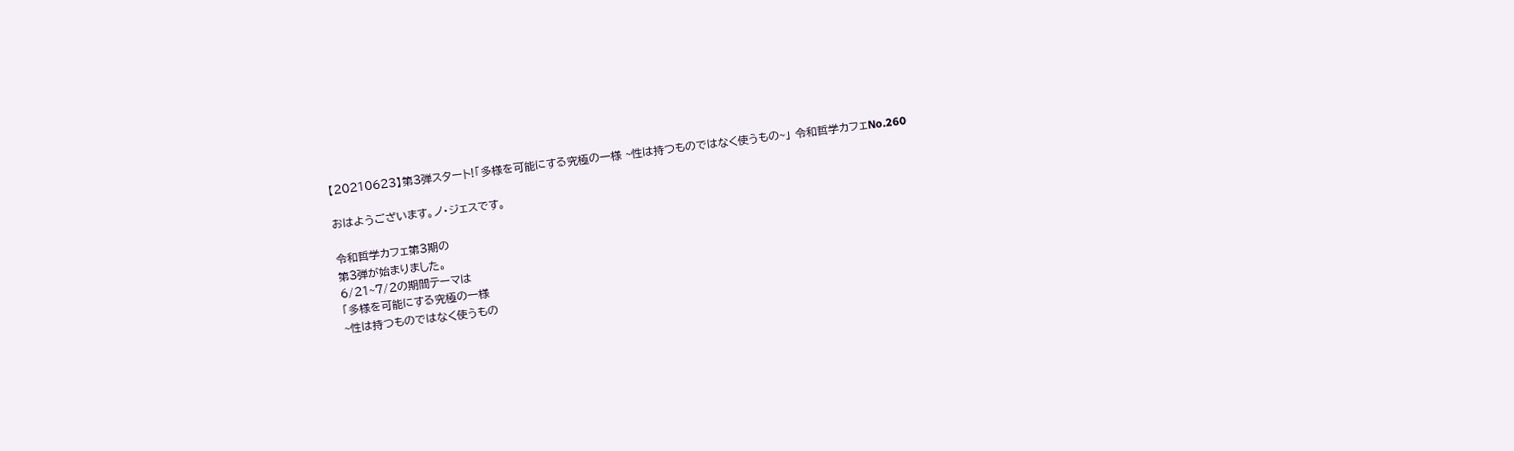【20210623】第3弾スタート!「多様を可能にする究極の一様 ~性は持つものではなく使うもの~」 令和哲学カフェNo.260

おはようございます。ノ・ジェスです。

令和哲学カフェ第3期の
第3弾が始まりました。
6/21~7/2の期間テーマは
「多様を可能にする究極の一様
~性は持つものではなく使うもの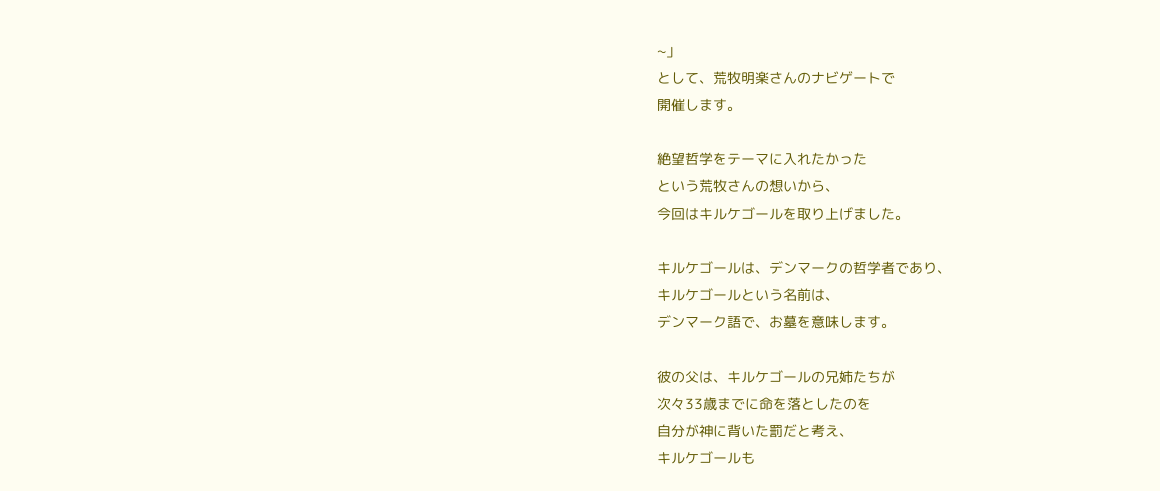~」
として、荒牧明楽さんのナビゲートで
開催します。

絶望哲学をテーマに入れたかった
という荒牧さんの想いから、
今回はキルケゴールを取り上げました。

キルケゴールは、デンマークの哲学者であり、
キルケゴールという名前は、
デンマーク語で、お墓を意味します。

彼の父は、キルケゴールの兄姉たちが
次々33歳までに命を落としたのを
自分が神に背いた罰だと考え、
キルケゴールも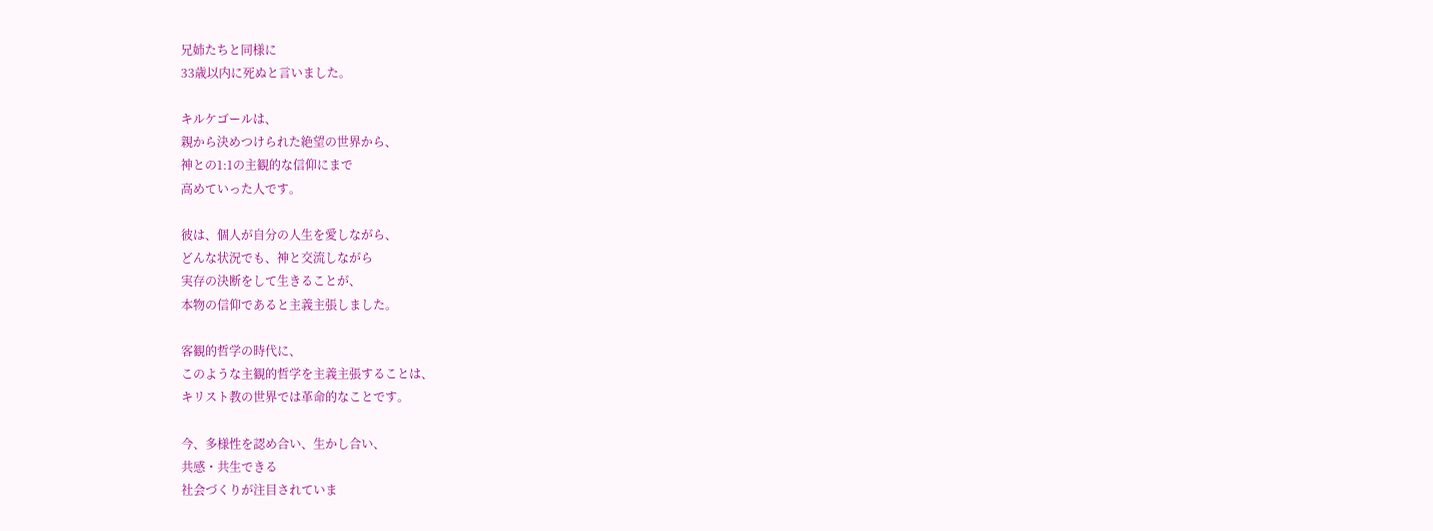兄姉たちと同様に
33歳以内に死ぬと言いました。

キルケゴールは、
親から決めつけられた絶望の世界から、
神との1:1の主観的な信仰にまで
高めていった人です。

彼は、個人が自分の人生を愛しながら、
どんな状況でも、神と交流しながら
実存の決断をして生きることが、
本物の信仰であると主義主張しました。

客観的哲学の時代に、
このような主観的哲学を主義主張することは、
キリスト教の世界では革命的なことです。

今、多様性を認め合い、生かし合い、
共感・共生できる
社会づくりが注目されていま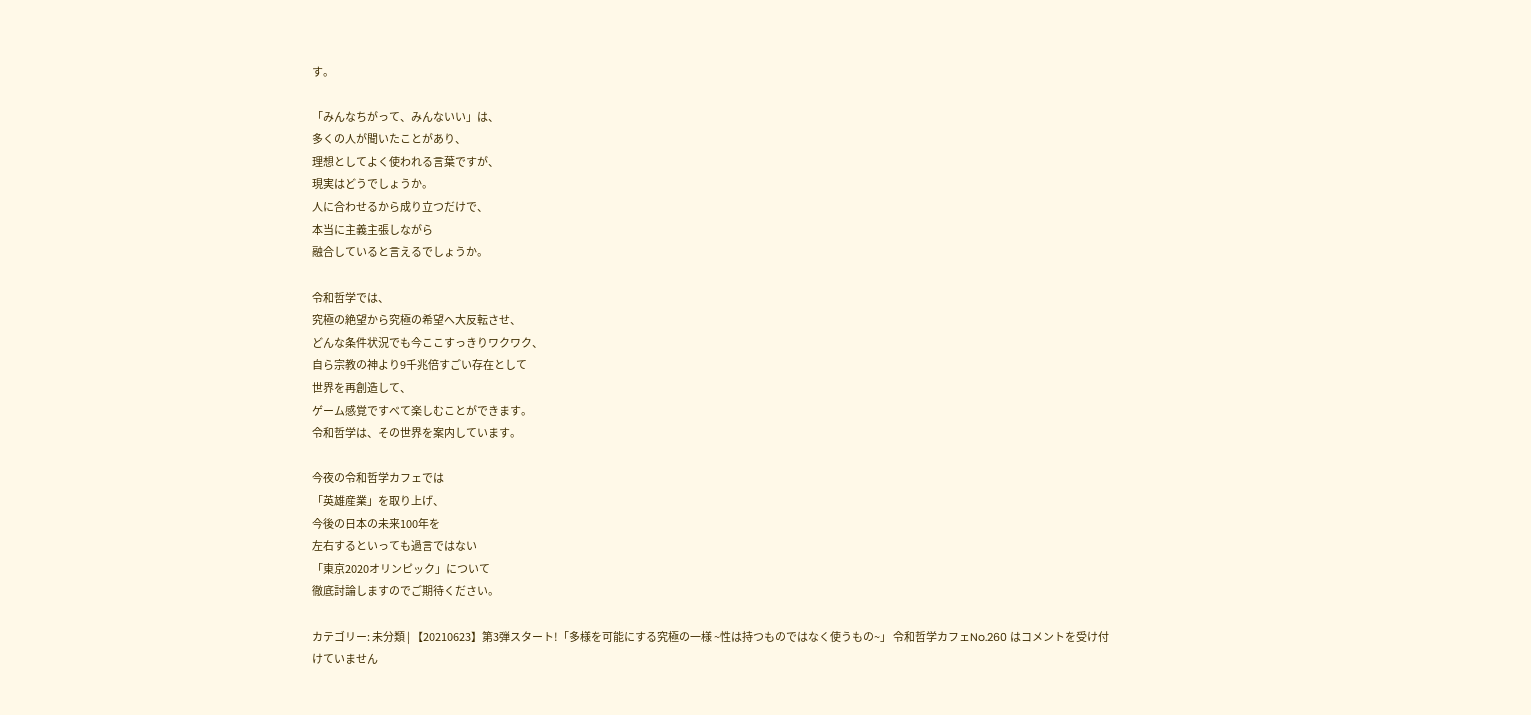す。

「みんなちがって、みんないい」は、
多くの人が聞いたことがあり、
理想としてよく使われる言葉ですが、
現実はどうでしょうか。
人に合わせるから成り立つだけで、
本当に主義主張しながら
融合していると言えるでしょうか。

令和哲学では、
究極の絶望から究極の希望へ大反転させ、
どんな条件状況でも今ここすっきりワクワク、
自ら宗教の神より9千兆倍すごい存在として
世界を再創造して、
ゲーム感覚ですべて楽しむことができます。
令和哲学は、その世界を案内しています。

今夜の令和哲学カフェでは
「英雄産業」を取り上げ、
今後の日本の未来100年を
左右するといっても過言ではない
「東京2020オリンピック」について
徹底討論しますのでご期待ください。

カテゴリー: 未分類 | 【20210623】第3弾スタート!「多様を可能にする究極の一様 ~性は持つものではなく使うもの~」 令和哲学カフェNo.260 はコメントを受け付けていません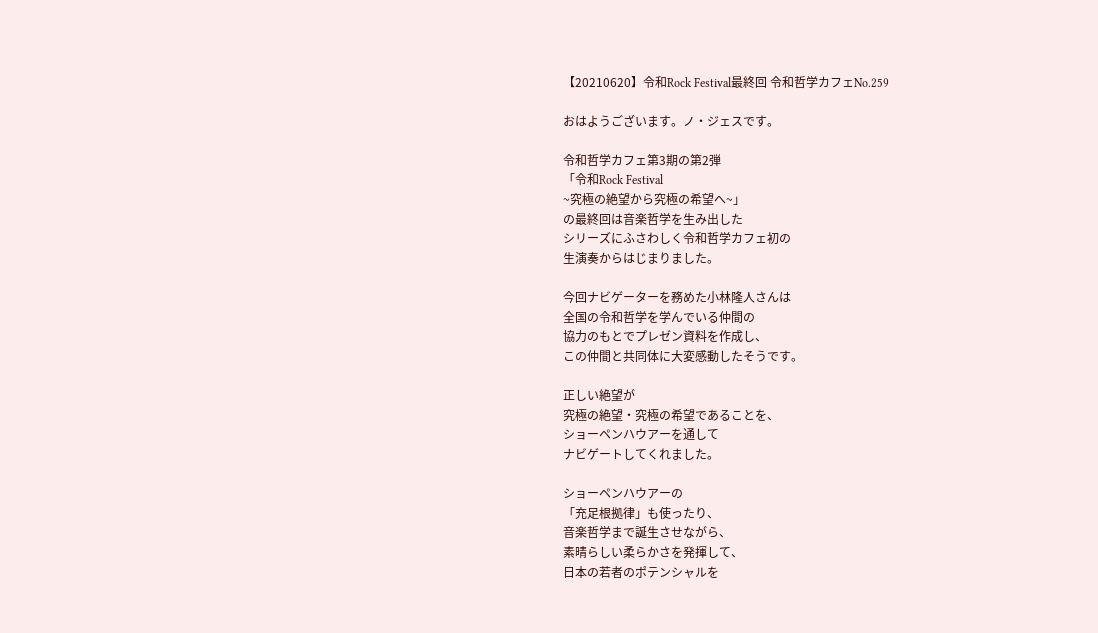【20210620】令和Rock Festival最終回 令和哲学カフェNo.259

おはようございます。ノ・ジェスです。

令和哲学カフェ第3期の第2弾
「令和Rock Festival
~究極の絶望から究極の希望へ~」
の最終回は音楽哲学を生み出した
シリーズにふさわしく令和哲学カフェ初の
生演奏からはじまりました。

今回ナビゲーターを務めた小林隆人さんは
全国の令和哲学を学んでいる仲間の
協力のもとでプレゼン資料を作成し、
この仲間と共同体に大変感動したそうです。

正しい絶望が
究極の絶望・究極の希望であることを、
ショーペンハウアーを通して
ナビゲートしてくれました。

ショーペンハウアーの
「充足根拠律」も使ったり、
音楽哲学まで誕生させながら、
素晴らしい柔らかさを発揮して、
日本の若者のポテンシャルを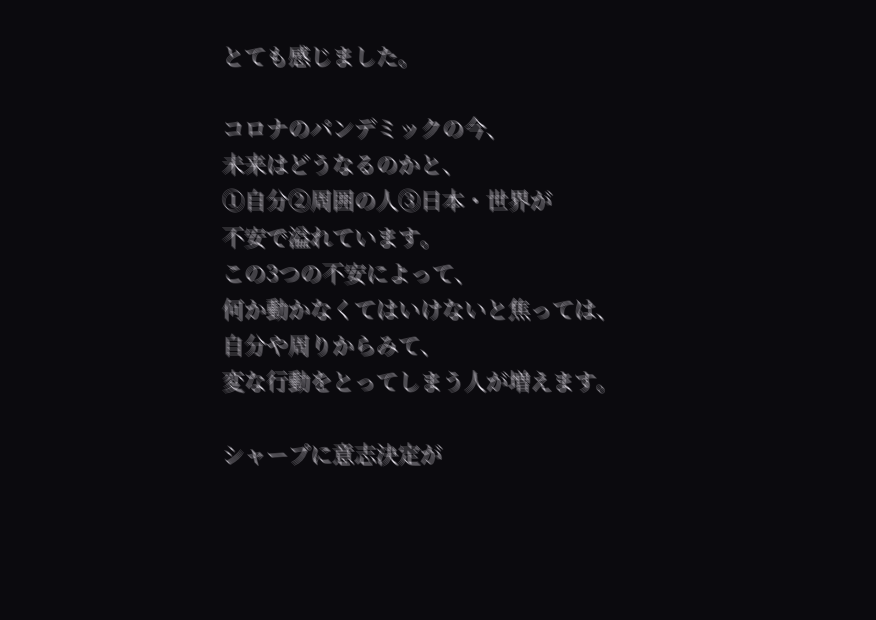とても感じました。

コロナのパンデミックの今、
未来はどうなるのかと、
①自分②周囲の人③日本・世界が
不安で溢れています。
この3つの不安によって、
何か動かなくてはいけないと焦っては、
自分や周りからみて、
変な行動をとってしまう人が増えます。

シャープに意志決定が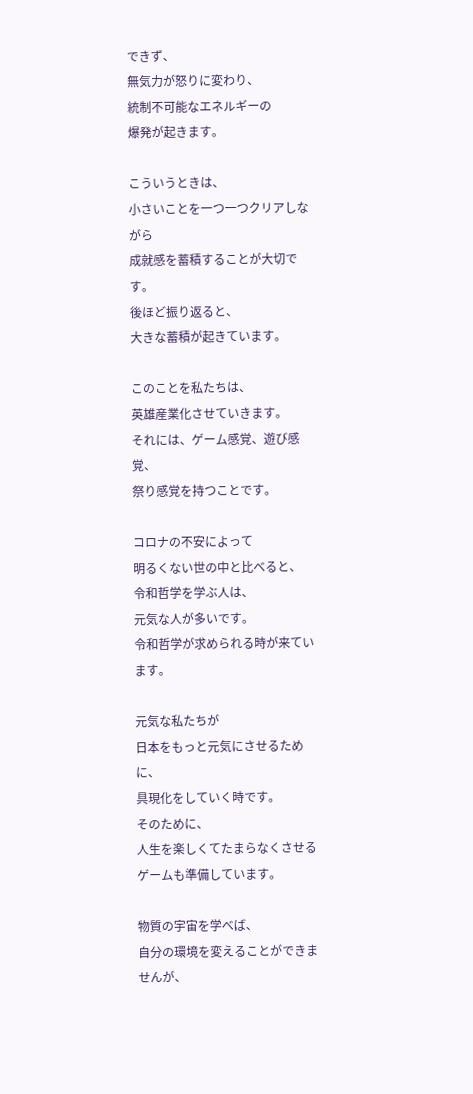できず、
無気力が怒りに変わり、
統制不可能なエネルギーの
爆発が起きます。

こういうときは、
小さいことを一つ一つクリアしながら
成就感を蓄積することが大切です。
後ほど振り返ると、
大きな蓄積が起きています。

このことを私たちは、
英雄産業化させていきます。
それには、ゲーム感覚、遊び感覚、
祭り感覚を持つことです。

コロナの不安によって
明るくない世の中と比べると、
令和哲学を学ぶ人は、
元気な人が多いです。
令和哲学が求められる時が来ています。

元気な私たちが
日本をもっと元気にさせるために、
具現化をしていく時です。
そのために、
人生を楽しくてたまらなくさせる
ゲームも準備しています。

物質の宇宙を学べば、
自分の環境を変えることができませんが、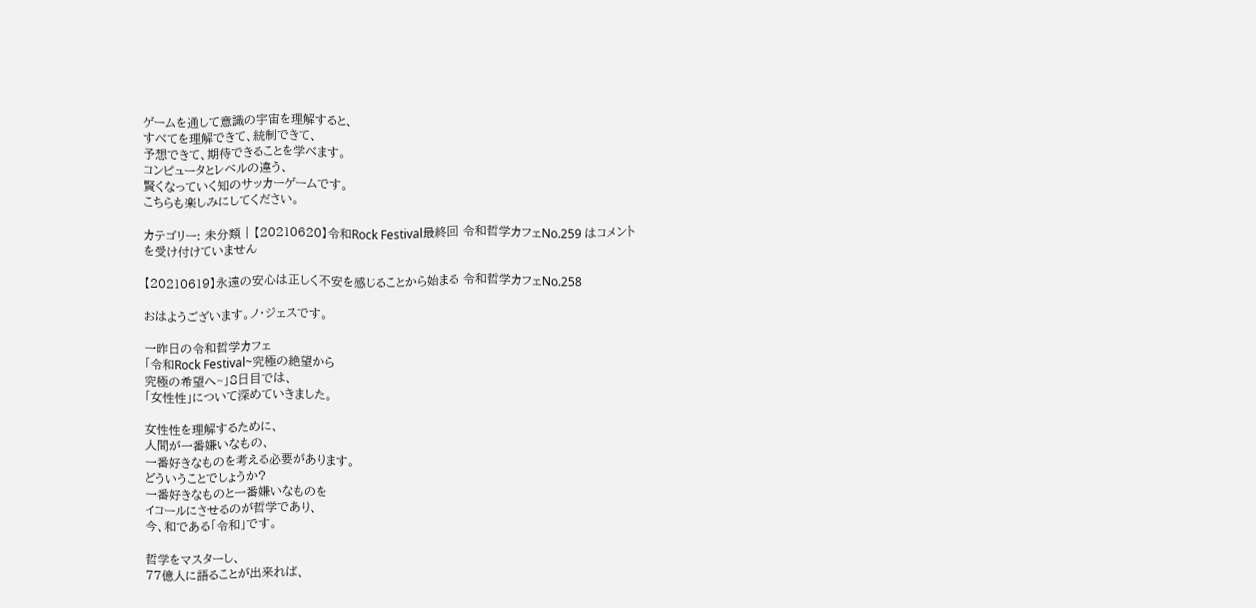ゲームを通して意識の宇宙を理解すると、
すべてを理解できて、統制できて、
予想できて、期待できることを学べます。
コンピュータとレベルの違う、
賢くなっていく知のサッカーゲームです。
こちらも楽しみにしてください。

カテゴリー: 未分類 | 【20210620】令和Rock Festival最終回 令和哲学カフェNo.259 はコメントを受け付けていません

【20210619】永遠の安心は正しく不安を感じることから始まる 令和哲学カフェNo.258

おはようございます。ノ・ジェスです。

一昨日の令和哲学カフェ
「令和Rock Festival~究極の絶望から
究極の希望へ~」8日目では、
「女性性」について深めていきました。

女性性を理解するために、
人間が一番嫌いなもの、
一番好きなものを考える必要があります。
どういうことでしょうか?
一番好きなものと一番嫌いなものを
イコールにさせるのが哲学であり、
今、和である「令和」です。

哲学をマスターし、
77億人に語ることが出来れば、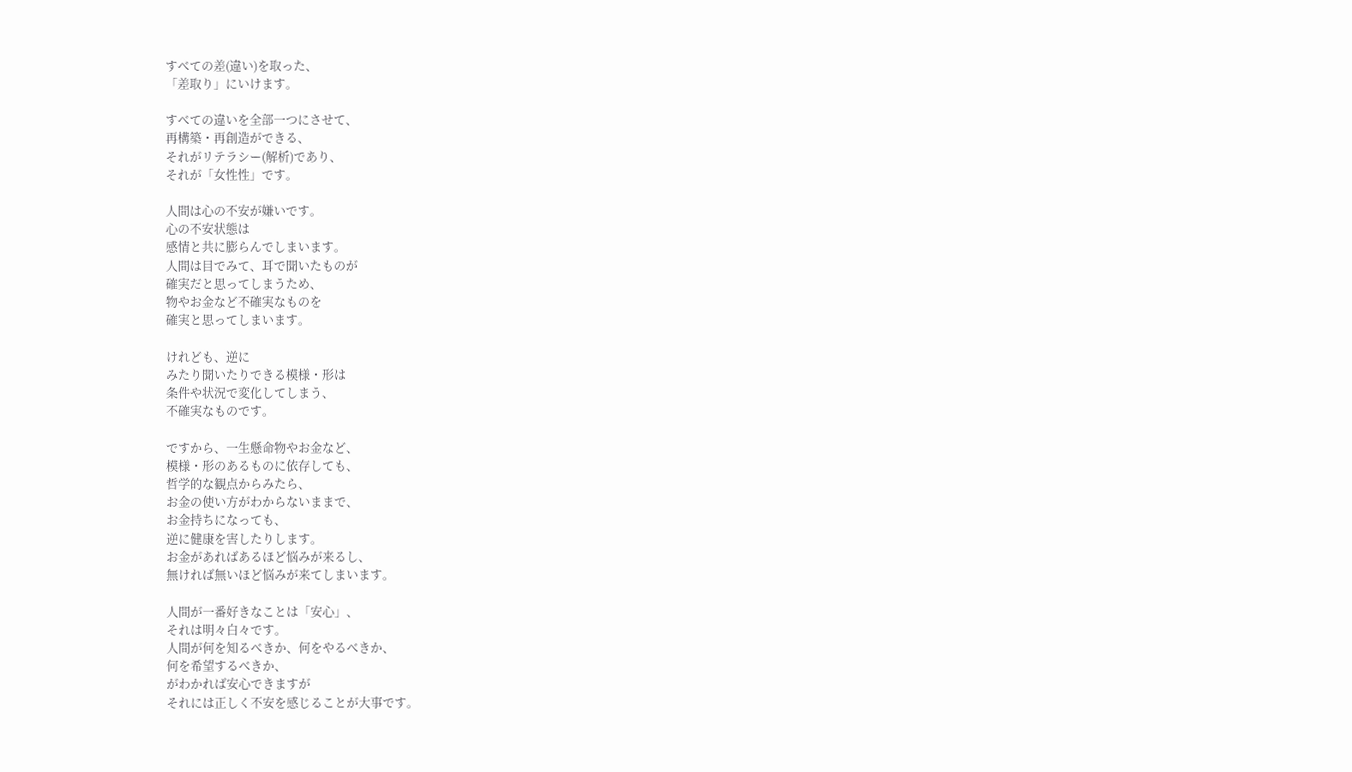すべての差(違い)を取った、
「差取り」にいけます。

すべての違いを全部一つにさせて、
再構築・再創造ができる、
それがリテラシー(解析)であり、
それが「女性性」です。

人間は心の不安が嫌いです。
心の不安状態は
感情と共に膨らんでしまいます。
人間は目でみて、耳で聞いたものが
確実だと思ってしまうため、
物やお金など不確実なものを
確実と思ってしまいます。

けれども、逆に
みたり聞いたりできる模様・形は
条件や状況で変化してしまう、
不確実なものです。

ですから、一生懸命物やお金など、
模様・形のあるものに依存しても、
哲学的な観点からみたら、
お金の使い方がわからないままで、
お金持ちになっても、
逆に健康を害したりします。
お金があればあるほど悩みが来るし、
無ければ無いほど悩みが来てしまいます。

人間が一番好きなことは「安心」、
それは明々白々です。
人間が何を知るべきか、何をやるべきか、
何を希望するべきか、
がわかれば安心できますが
それには正しく不安を感じることが大事です。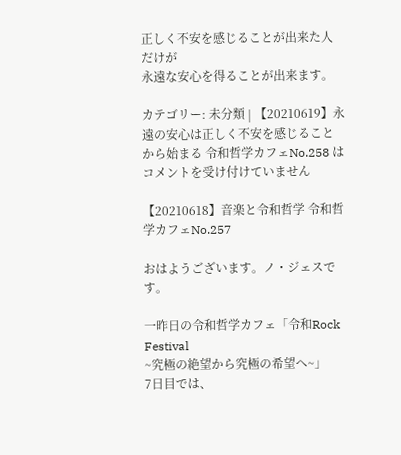正しく不安を感じることが出来た人だけが
永遠な安心を得ることが出来ます。

カテゴリー: 未分類 | 【20210619】永遠の安心は正しく不安を感じることから始まる 令和哲学カフェNo.258 はコメントを受け付けていません

【20210618】音楽と令和哲学 令和哲学カフェNo.257

おはようございます。ノ・ジェスです。

一昨日の令和哲学カフェ「令和Rock Festival
~究極の絶望から究極の希望へ~」
7日目では、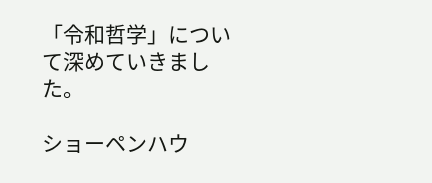「令和哲学」について深めていきました。

ショーペンハウ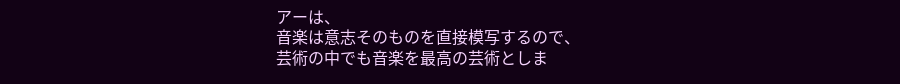アーは、
音楽は意志そのものを直接模写するので、
芸術の中でも音楽を最高の芸術としま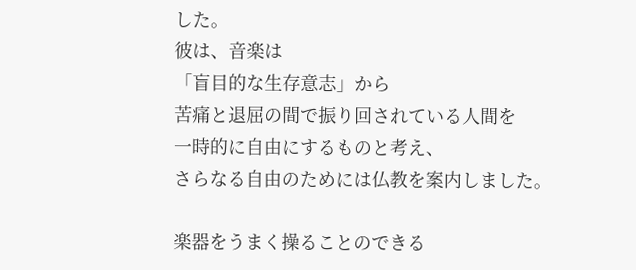した。
彼は、音楽は
「盲目的な生存意志」から
苦痛と退屈の間で振り回されている人間を
一時的に自由にするものと考え、
さらなる自由のためには仏教を案内しました。

楽器をうまく操ることのできる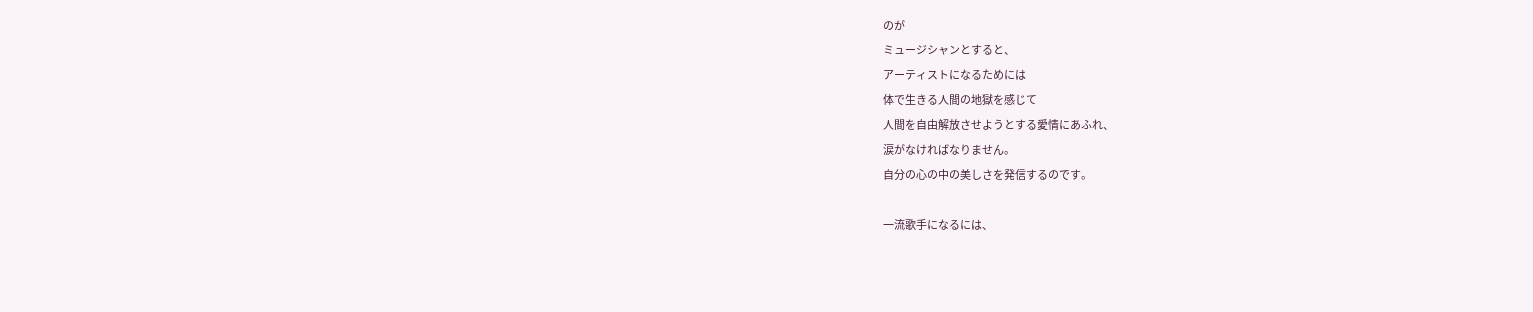のが
ミュージシャンとすると、
アーティストになるためには
体で生きる人間の地獄を感じて
人間を自由解放させようとする愛情にあふれ、
涙がなければなりません。
自分の心の中の美しさを発信するのです。

一流歌手になるには、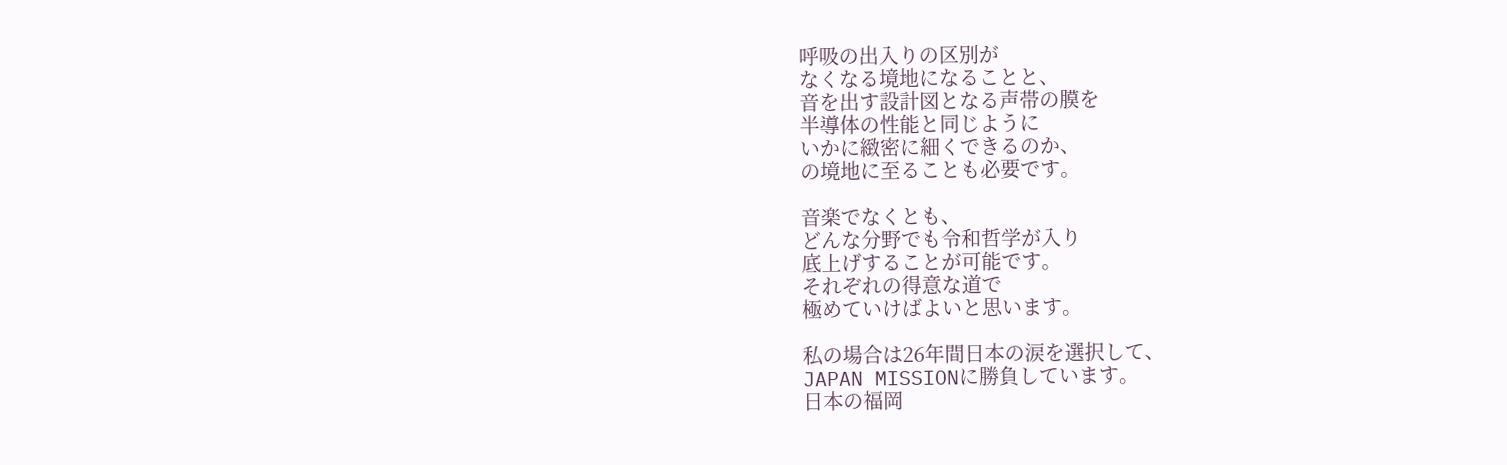呼吸の出入りの区別が
なくなる境地になることと、
音を出す設計図となる声帯の膜を
半導体の性能と同じように
いかに緻密に細くできるのか、
の境地に至ることも必要です。

音楽でなくとも、
どんな分野でも令和哲学が入り
底上げすることが可能です。
それぞれの得意な道で
極めていけばよいと思います。

私の場合は26年間日本の涙を選択して、
JAPAN MISSIONに勝負しています。
日本の福岡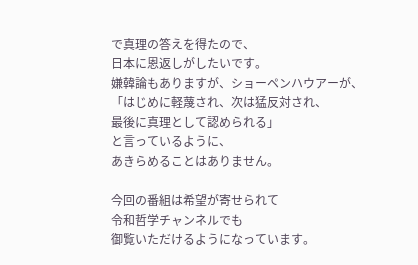で真理の答えを得たので、
日本に恩返しがしたいです。
嫌韓論もありますが、ショーペンハウアーが、
「はじめに軽蔑され、次は猛反対され、
最後に真理として認められる」
と言っているように、
あきらめることはありません。

今回の番組は希望が寄せられて
令和哲学チャンネルでも
御覧いただけるようになっています。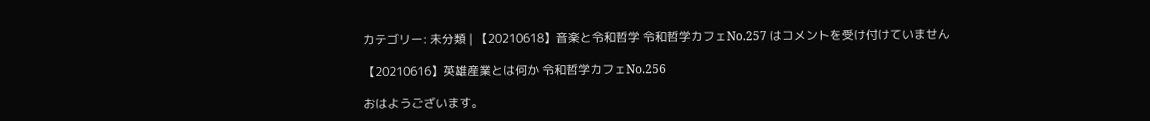カテゴリー: 未分類 | 【20210618】音楽と令和哲学 令和哲学カフェNo.257 はコメントを受け付けていません

【20210616】英雄産業とは何か 令和哲学カフェNo.256

おはようございます。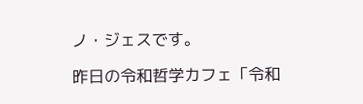ノ・ジェスです。

昨日の令和哲学カフェ「令和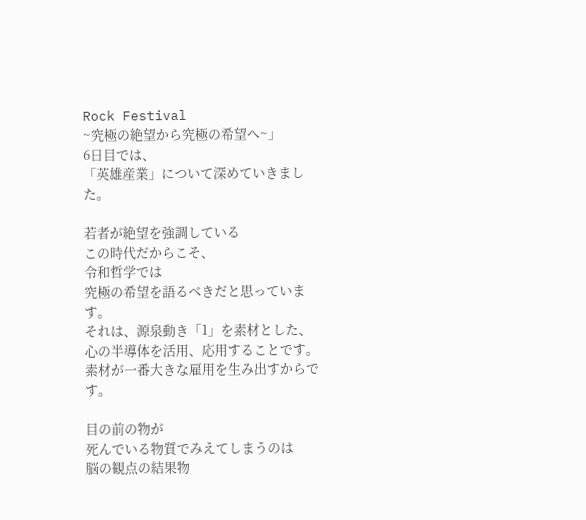Rock Festival
~究極の絶望から究極の希望へ~」
6日目では、
「英雄産業」について深めていきました。

若者が絶望を強調している
この時代だからこそ、
令和哲学では
究極の希望を語るべきだと思っています。
それは、源泉動き「1」を素材とした、
心の半導体を活用、応用することです。
素材が一番大きな雇用を生み出すからです。

目の前の物が
死んでいる物質でみえてしまうのは
脳の観点の結果物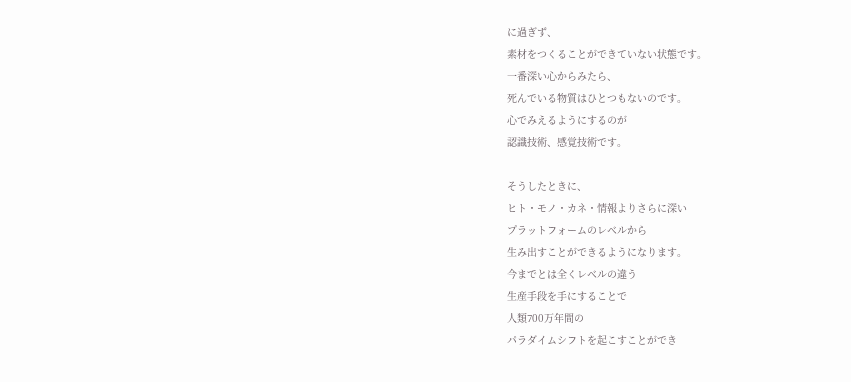に過ぎず、
素材をつくることができていない状態です。
一番深い心からみたら、
死んでいる物質はひとつもないのです。
心でみえるようにするのが
認識技術、感覚技術です。

そうしたときに、
ヒト・モノ・カネ・情報よりさらに深い
プラットフォームのレベルから
生み出すことができるようになります。
今までとは全くレベルの違う
生産手段を手にすることで
人類700万年間の
パラダイムシフトを起こすことができ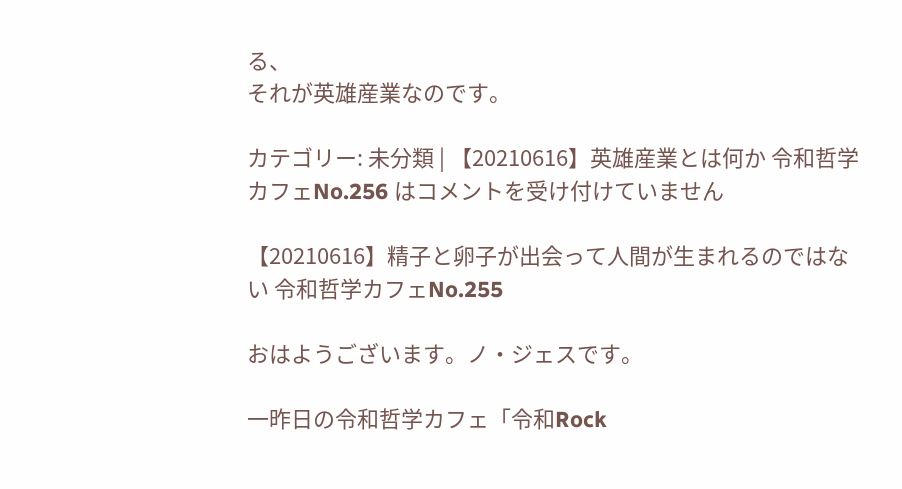る、
それが英雄産業なのです。

カテゴリー: 未分類 | 【20210616】英雄産業とは何か 令和哲学カフェNo.256 はコメントを受け付けていません

【20210616】精子と卵子が出会って人間が生まれるのではない 令和哲学カフェNo.255

おはようございます。ノ・ジェスです。

一昨日の令和哲学カフェ「令和Rock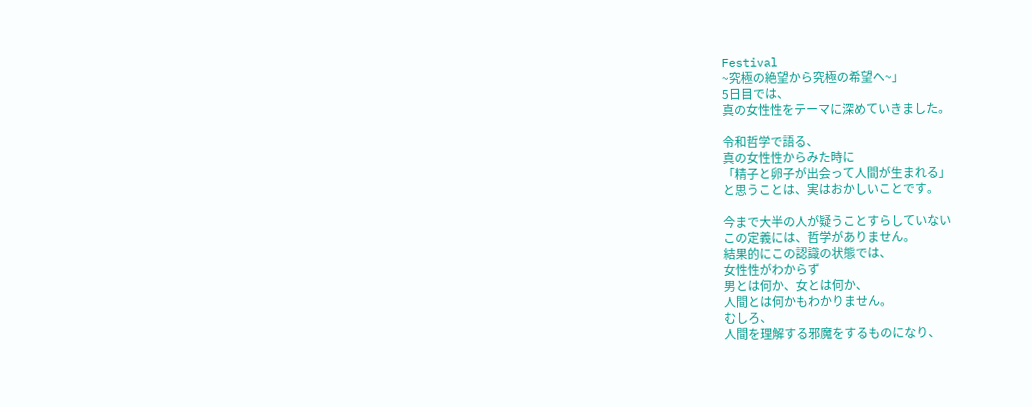Festival
~究極の絶望から究極の希望へ~」
5日目では、
真の女性性をテーマに深めていきました。

令和哲学で語る、
真の女性性からみた時に
「精子と卵子が出会って人間が生まれる」
と思うことは、実はおかしいことです。

今まで大半の人が疑うことすらしていない
この定義には、哲学がありません。
結果的にこの認識の状態では、
女性性がわからず
男とは何か、女とは何か、
人間とは何かもわかりません。
むしろ、
人間を理解する邪魔をするものになり、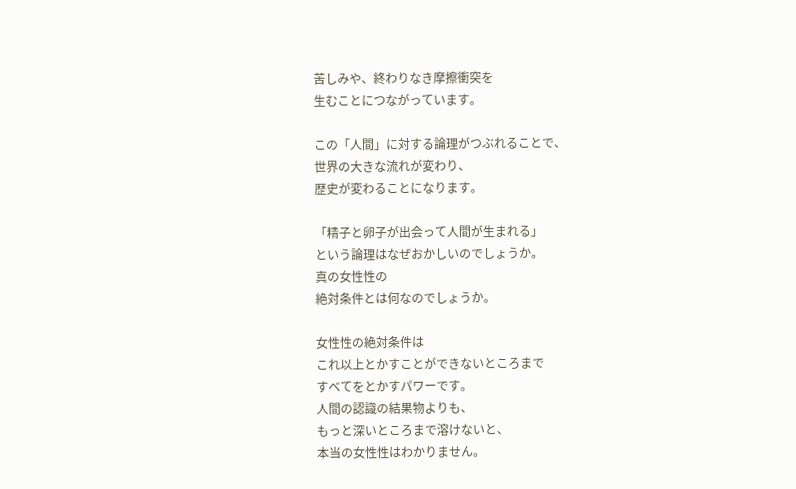苦しみや、終わりなき摩擦衝突を
生むことにつながっています。

この「人間」に対する論理がつぶれることで、
世界の大きな流れが変わり、
歴史が変わることになります。

「精子と卵子が出会って人間が生まれる」
という論理はなぜおかしいのでしょうか。
真の女性性の
絶対条件とは何なのでしょうか。

女性性の絶対条件は
これ以上とかすことができないところまで
すべてをとかすパワーです。
人間の認識の結果物よりも、
もっと深いところまで溶けないと、
本当の女性性はわかりません。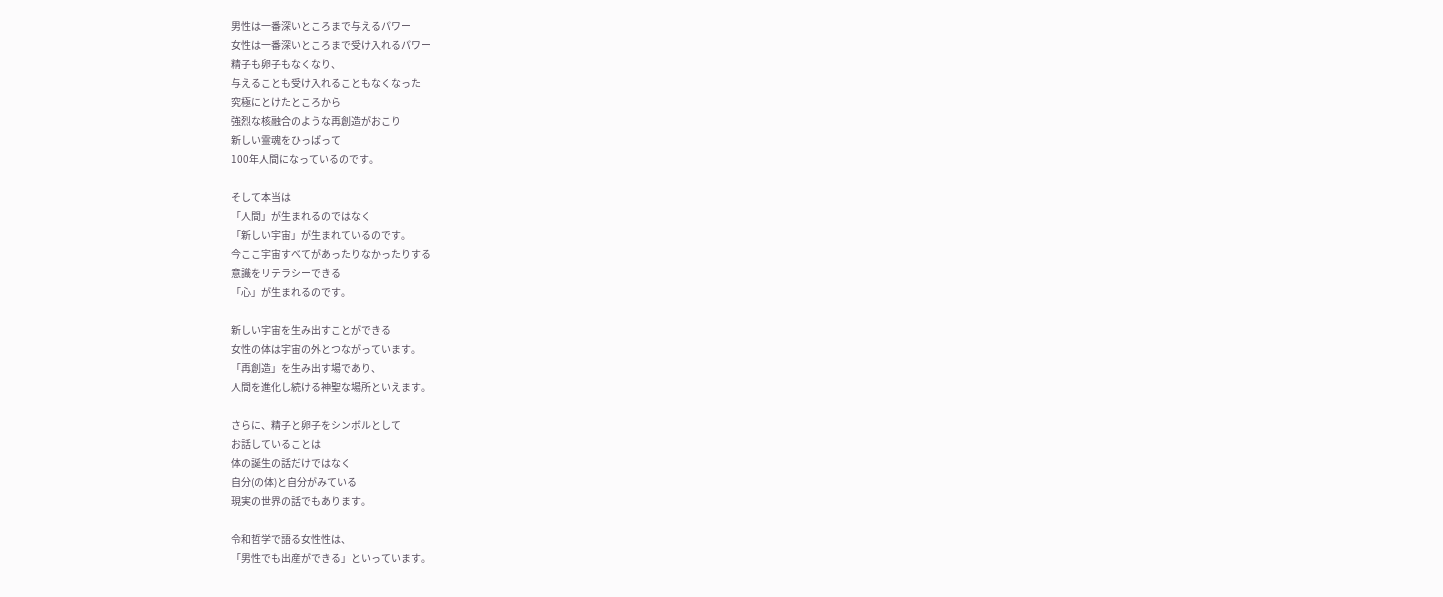男性は一番深いところまで与えるパワー
女性は一番深いところまで受け入れるパワー
精子も卵子もなくなり、
与えることも受け入れることもなくなった
究極にとけたところから
強烈な核融合のような再創造がおこり
新しい霊魂をひっぱって
100年人間になっているのです。

そして本当は
「人間」が生まれるのではなく
「新しい宇宙」が生まれているのです。
今ここ宇宙すべてがあったりなかったりする
意識をリテラシーできる
「心」が生まれるのです。

新しい宇宙を生み出すことができる
女性の体は宇宙の外とつながっています。
「再創造」を生み出す場であり、
人間を進化し続ける神聖な場所といえます。

さらに、精子と卵子をシンボルとして
お話していることは
体の誕生の話だけではなく
自分(の体)と自分がみている
現実の世界の話でもあります。

令和哲学で語る女性性は、
「男性でも出産ができる」といっています。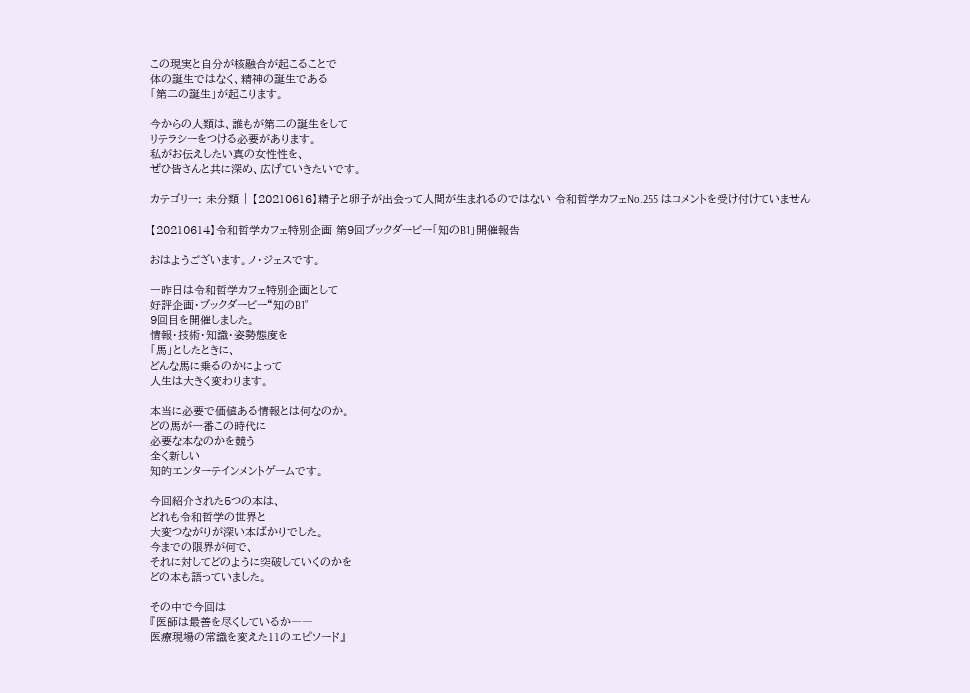この現実と自分が核融合が起こることで
体の誕生ではなく、精神の誕生である
「第二の誕生」が起こります。

今からの人類は、誰もが第二の誕生をして
リテラシーをつける必要があります。
私がお伝えしたい真の女性性を、
ぜひ皆さんと共に深め、広げていきたいです。

カテゴリー: 未分類 | 【20210616】精子と卵子が出会って人間が生まれるのではない 令和哲学カフェNo.255 はコメントを受け付けていません

【20210614】令和哲学カフェ特別企画 第9回ブックダービー「知のB1」開催報告

おはようございます。ノ・ジェスです。

一昨日は令和哲学カフェ特別企画として
好評企画・ブックダービー“知のB1”
9回目を開催しました。
情報・技術・知識・姿勢態度を
「馬」としたときに、
どんな馬に乗るのかによって
人生は大きく変わります。

本当に必要で価値ある情報とは何なのか。
どの馬が一番この時代に
必要な本なのかを競う
全く新しい
知的エンターテインメントゲームです。

今回紹介された5つの本は、
どれも令和哲学の世界と
大変つながりが深い本ばかりでした。
今までの限界が何で、
それに対してどのように突破していくのかを
どの本も語っていました。

その中で今回は
『医師は最善を尽くしているか――
医療現場の常識を変えた11のエピソード』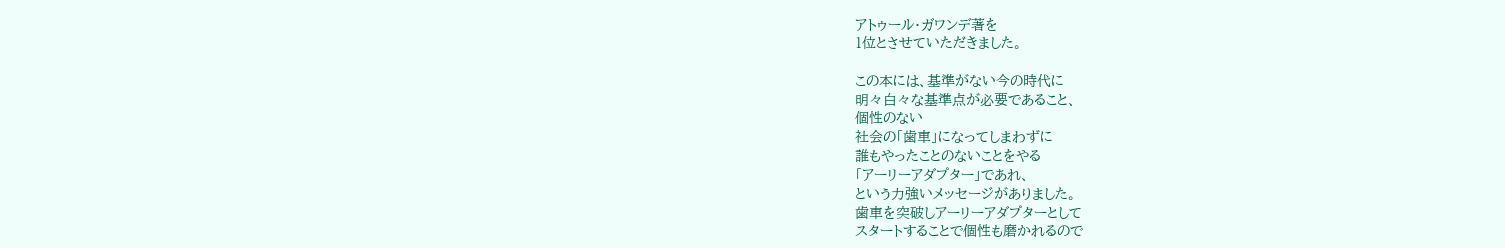アトゥール・ガワンデ著を
1位とさせていただきました。

この本には、基準がない今の時代に
明々白々な基準点が必要であること、
個性のない
社会の「歯車」になってしまわずに
誰もやったことのないことをやる
「アーリーアダプター」であれ、
という力強いメッセージがありました。
歯車を突破しアーリーアダプターとして
スタートすることで個性も磨かれるので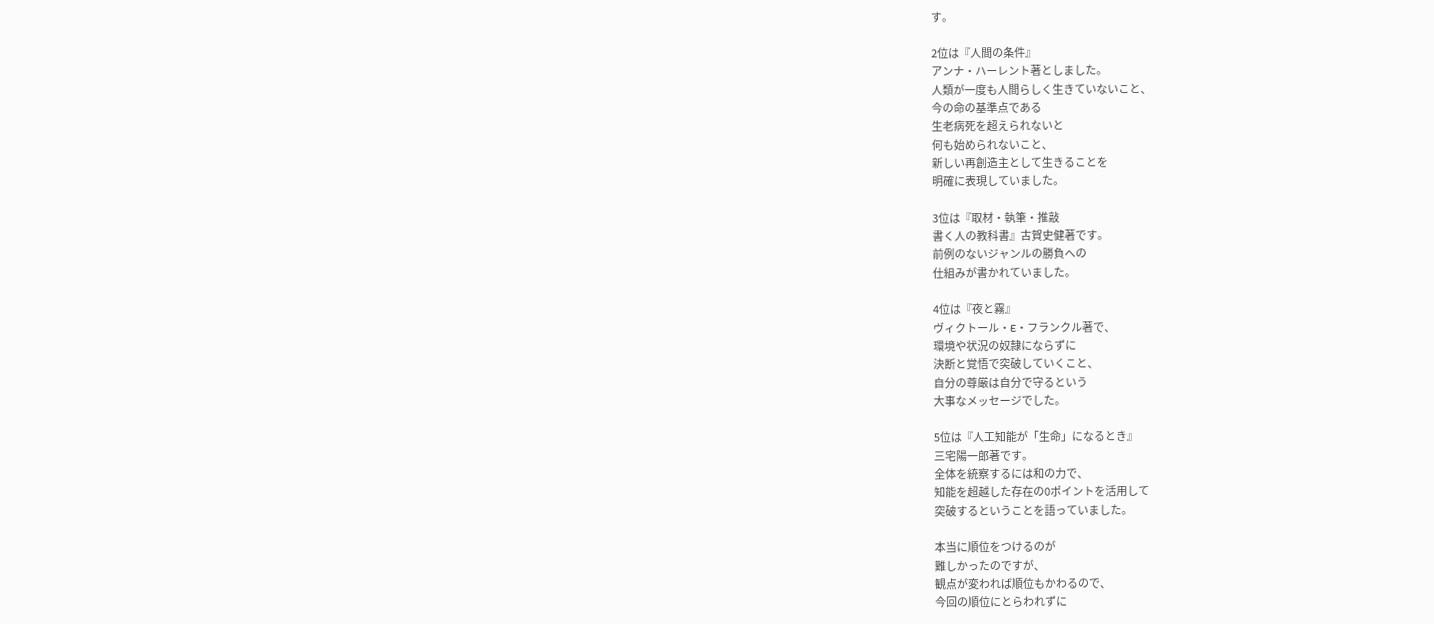す。

2位は『人間の条件』
アンナ・ハーレント著としました。
人類が一度も人間らしく生きていないこと、
今の命の基準点である
生老病死を超えられないと
何も始められないこと、
新しい再創造主として生きることを
明確に表現していました。

3位は『取材・執筆・推敲
書く人の教科書』古賀史健著です。
前例のないジャンルの勝負への
仕組みが書かれていました。

4位は『夜と霧』
ヴィクトール・E・フランクル著で、
環境や状況の奴隷にならずに
決断と覚悟で突破していくこと、
自分の尊厳は自分で守るという
大事なメッセージでした。

5位は『人工知能が「生命」になるとき』
三宅陽一郎著です。
全体を統察するには和の力で、
知能を超越した存在の0ポイントを活用して
突破するということを語っていました。

本当に順位をつけるのが
難しかったのですが、
観点が変われば順位もかわるので、
今回の順位にとらわれずに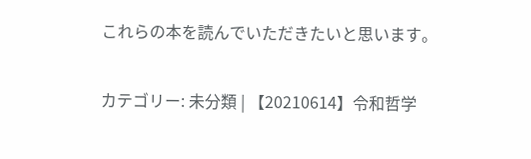これらの本を読んでいただきたいと思います。

カテゴリー: 未分類 | 【20210614】令和哲学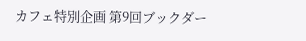カフェ特別企画 第9回ブックダー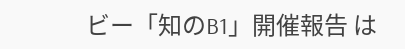ビー「知のB1」開催報告 は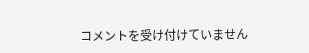コメントを受け付けていません